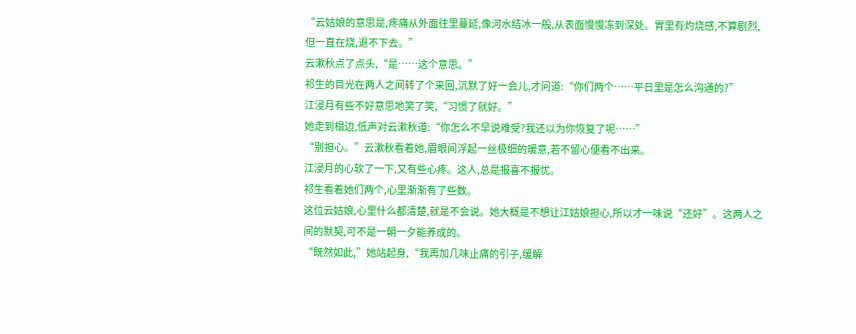“云姑娘的意思是,疼痛从外面往里蔓延,像河水结冰一般,从表面慢慢冻到深处。胃里有灼烧感,不算剧烈,但一直在烧,退不下去。”
云漱秋点了点头,“是……这个意思。”
祁生的目光在两人之间转了个来回,沉默了好一会儿,才问道:“你们两个……平日里是怎么沟通的?”
江浸月有些不好意思地笑了笑,“习惯了就好。”
她走到榻边,低声对云漱秋道:“你怎么不早说难受?我还以为你恢复了呢……”
“别担心。”云漱秋看着她,眉眼间浮起一丝极细的暖意,若不留心便看不出来。
江浸月的心软了一下,又有些心疼。这人,总是报喜不报忧。
祁生看着她们两个,心里渐渐有了些数。
这位云姑娘,心里什么都清楚,就是不会说。她大概是不想让江姑娘担心,所以才一味说“还好”。这两人之间的默契,可不是一朝一夕能养成的。
“既然如此,”她站起身,“我再加几味止痛的引子,缓解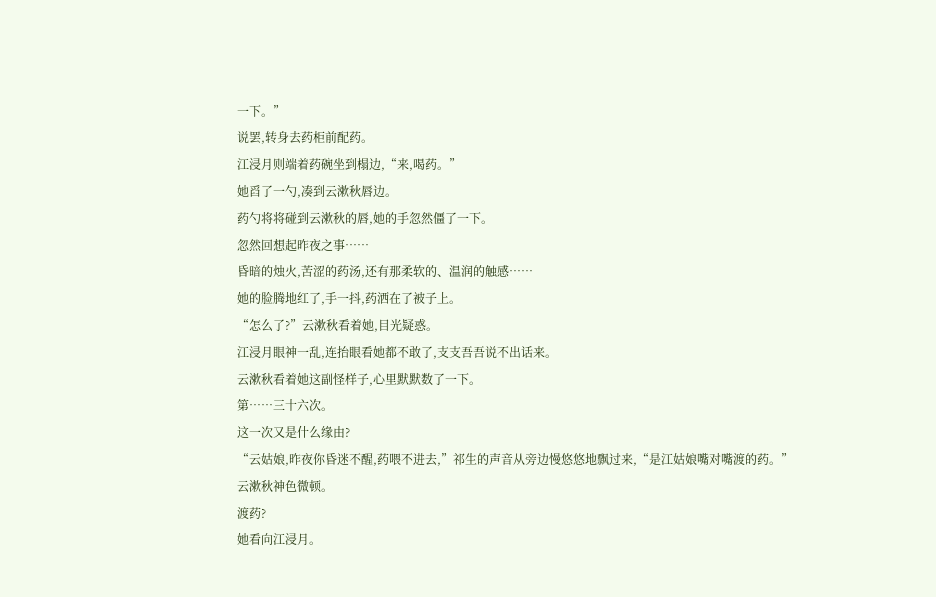一下。”
说罢,转身去药柜前配药。
江浸月则端着药碗坐到榻边,“来,喝药。”
她舀了一勺,凑到云漱秋唇边。
药勺将将碰到云漱秋的唇,她的手忽然僵了一下。
忽然回想起昨夜之事……
昏暗的烛火,苦涩的药汤,还有那柔软的、温润的触感……
她的脸腾地红了,手一抖,药洒在了被子上。
“怎么了?”云漱秋看着她,目光疑惑。
江浸月眼神一乱,连抬眼看她都不敢了,支支吾吾说不出话来。
云漱秋看着她这副怪样子,心里默默数了一下。
第……三十六次。
这一次又是什么缘由?
“云姑娘,昨夜你昏迷不醒,药喂不进去,”祁生的声音从旁边慢悠悠地飘过来,“是江姑娘嘴对嘴渡的药。”
云漱秋神色微顿。
渡药?
她看向江浸月。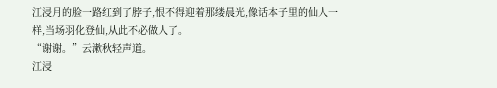江浸月的脸一路红到了脖子,恨不得迎着那缕晨光,像话本子里的仙人一样,当场羽化登仙,从此不必做人了。
“谢谢。”云漱秋轻声道。
江浸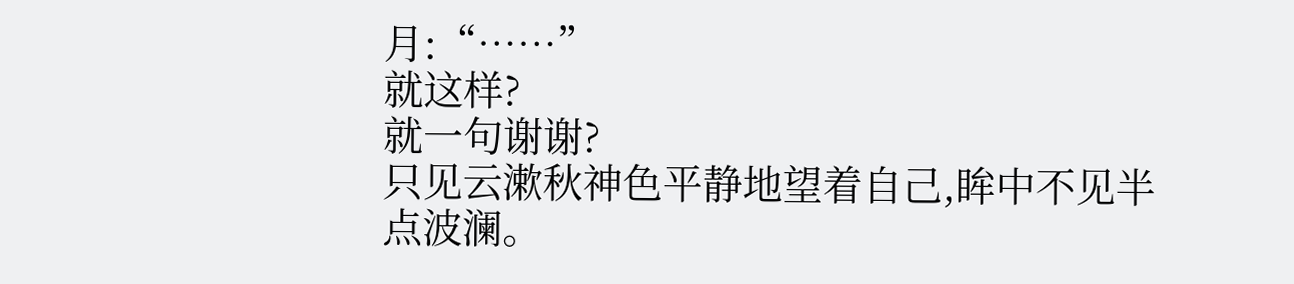月:“……”
就这样?
就一句谢谢?
只见云漱秋神色平静地望着自己,眸中不见半点波澜。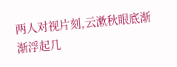两人对视片刻,云漱秋眼底渐渐浮起几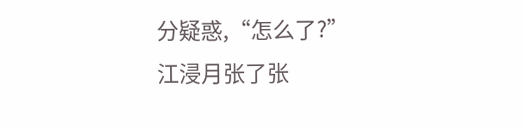分疑惑,“怎么了?”
江浸月张了张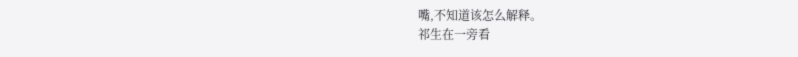嘴,不知道该怎么解释。
祁生在一旁看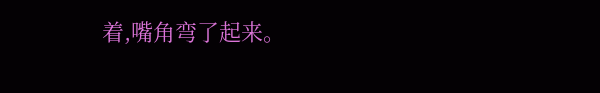着,嘴角弯了起来。